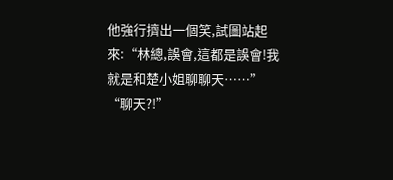他強行擠出一個笑,試圖站起來:“林總,誤會,這都是誤會!我就是和楚小姐聊聊天……”
“聊天?!”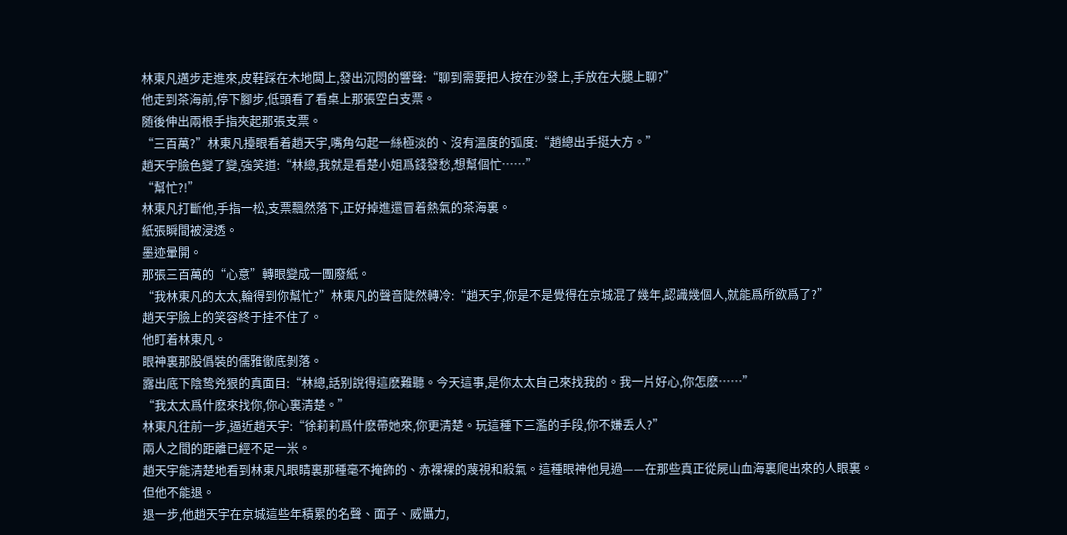林東凡邁步走進來,皮鞋踩在木地闆上,發出沉悶的響聲:“聊到需要把人按在沙發上,手放在大腿上聊?”
他走到茶海前,停下腳步,低頭看了看桌上那張空白支票。
随後伸出兩根手指夾起那張支票。
“三百萬?”林東凡擡眼看着趙天宇,嘴角勾起一絲極淡的、沒有溫度的弧度:“趙總出手挺大方。”
趙天宇臉色變了變,強笑道:“林總,我就是看楚小姐爲錢發愁,想幫個忙……”
“幫忙?!”
林東凡打斷他,手指一松,支票飄然落下,正好掉進還冒着熱氣的茶海裏。
紙張瞬間被浸透。
墨迹暈開。
那張三百萬的“心意”轉眼變成一團廢紙。
“我林東凡的太太,輪得到你幫忙?”林東凡的聲音陡然轉冷:“趙天宇,你是不是覺得在京城混了幾年,認識幾個人,就能爲所欲爲了?”
趙天宇臉上的笑容終于挂不住了。
他盯着林東凡。
眼神裏那股僞裝的儒雅徹底剝落。
露出底下陰鸷兇狠的真面目:“林總,話别說得這麽難聽。今天這事,是你太太自己來找我的。我一片好心,你怎麽……”
“我太太爲什麽來找你,你心裏清楚。”
林東凡往前一步,逼近趙天宇:“徐莉莉爲什麽帶她來,你更清楚。玩這種下三濫的手段,你不嫌丢人?”
兩人之間的距離已經不足一米。
趙天宇能清楚地看到林東凡眼睛裏那種毫不掩飾的、赤裸裸的蔑視和殺氣。這種眼神他見過——在那些真正從屍山血海裏爬出來的人眼裏。
但他不能退。
退一步,他趙天宇在京城這些年積累的名聲、面子、威懾力,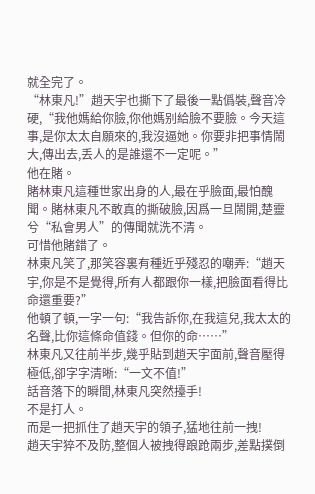就全完了。
“林東凡!”趙天宇也撕下了最後一點僞裝,聲音冷硬,“我他媽給你臉,你他媽别給臉不要臉。今天這事,是你太太自願來的,我沒逼她。你要非把事情鬧大,傳出去,丢人的是誰還不一定呢。”
他在賭。
賭林東凡這種世家出身的人,最在乎臉面,最怕醜聞。賭林東凡不敢真的撕破臉,因爲一旦鬧開,楚靈兮“私會男人”的傳聞就洗不清。
可惜他賭錯了。
林東凡笑了,那笑容裏有種近乎殘忍的嘲弄:“趙天宇,你是不是覺得,所有人都跟你一樣,把臉面看得比命還重要?”
他頓了頓,一字一句:“我告訴你,在我這兒,我太太的名聲,比你這條命值錢。但你的命……”
林東凡又往前半步,幾乎貼到趙天宇面前,聲音壓得極低,卻字字清晰:“一文不值!”
話音落下的瞬間,林東凡突然擡手!
不是打人。
而是一把抓住了趙天宇的領子,猛地往前一拽!
趙天宇猝不及防,整個人被拽得踉跄兩步,差點撲倒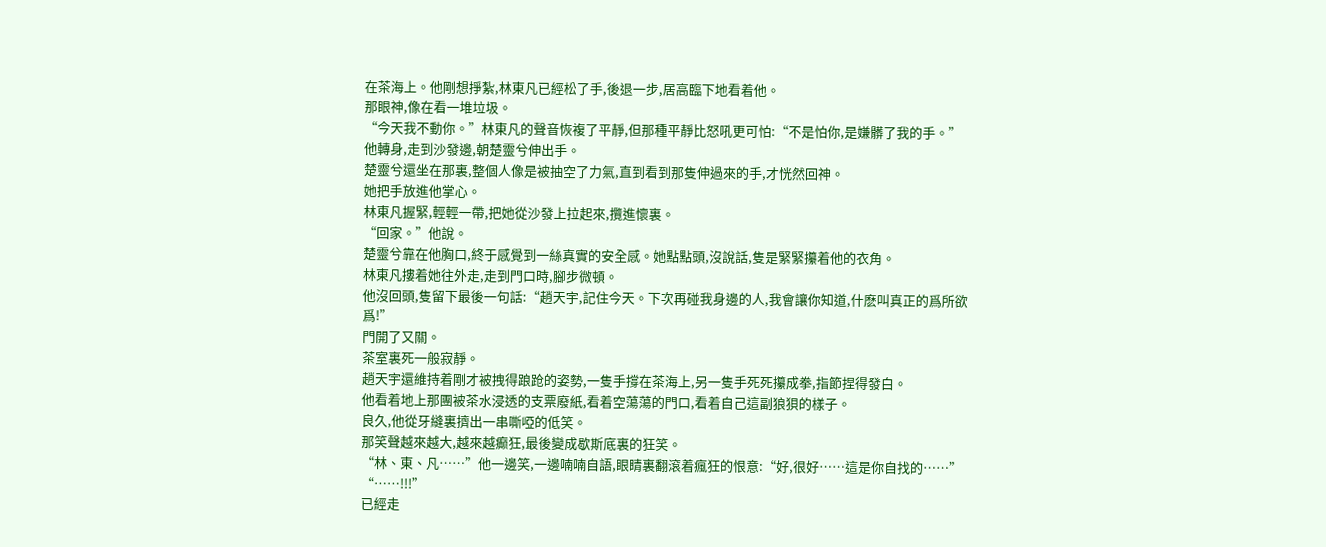在茶海上。他剛想掙紮,林東凡已經松了手,後退一步,居高臨下地看着他。
那眼神,像在看一堆垃圾。
“今天我不動你。”林東凡的聲音恢複了平靜,但那種平靜比怒吼更可怕:“不是怕你,是嫌髒了我的手。”
他轉身,走到沙發邊,朝楚靈兮伸出手。
楚靈兮還坐在那裏,整個人像是被抽空了力氣,直到看到那隻伸過來的手,才恍然回神。
她把手放進他掌心。
林東凡握緊,輕輕一帶,把她從沙發上拉起來,攬進懷裏。
“回家。”他說。
楚靈兮靠在他胸口,終于感覺到一絲真實的安全感。她點點頭,沒說話,隻是緊緊攥着他的衣角。
林東凡摟着她往外走,走到門口時,腳步微頓。
他沒回頭,隻留下最後一句話:“趙天宇,記住今天。下次再碰我身邊的人,我會讓你知道,什麽叫真正的爲所欲爲!”
門開了又關。
茶室裏死一般寂靜。
趙天宇還維持着剛才被拽得踉跄的姿勢,一隻手撐在茶海上,另一隻手死死攥成拳,指節捏得發白。
他看着地上那團被茶水浸透的支票廢紙,看着空蕩蕩的門口,看着自己這副狼狽的樣子。
良久,他從牙縫裏擠出一串嘶啞的低笑。
那笑聲越來越大,越來越癫狂,最後變成歇斯底裏的狂笑。
“林、東、凡……”他一邊笑,一邊喃喃自語,眼睛裏翻滾着瘋狂的恨意:“好,很好……這是你自找的……”
“……!!!”
已經走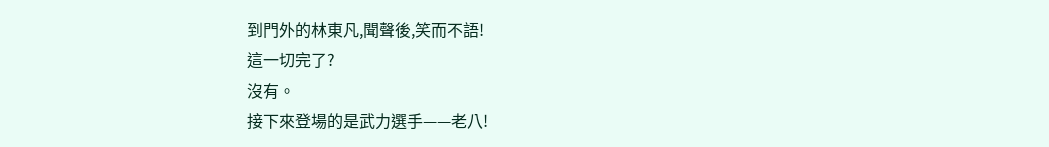到門外的林東凡,聞聲後,笑而不語!
這一切完了?
沒有。
接下來登場的是武力選手——老八!